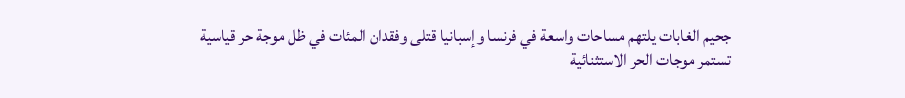جحيم الغابات يلتهم مساحات واسعة في فرنسا وإسبانيا قتلى وفقدان المئات في ظل موجة حر قياسية
تستمر موجات الحر الاستثنائية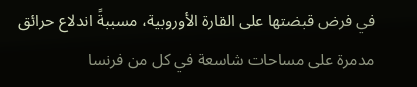في فرض قبضتها على القارة الأوروبية، مسببةً اندلاع حرائق مدمرة على مساحات شاسعة في كل من فرنسا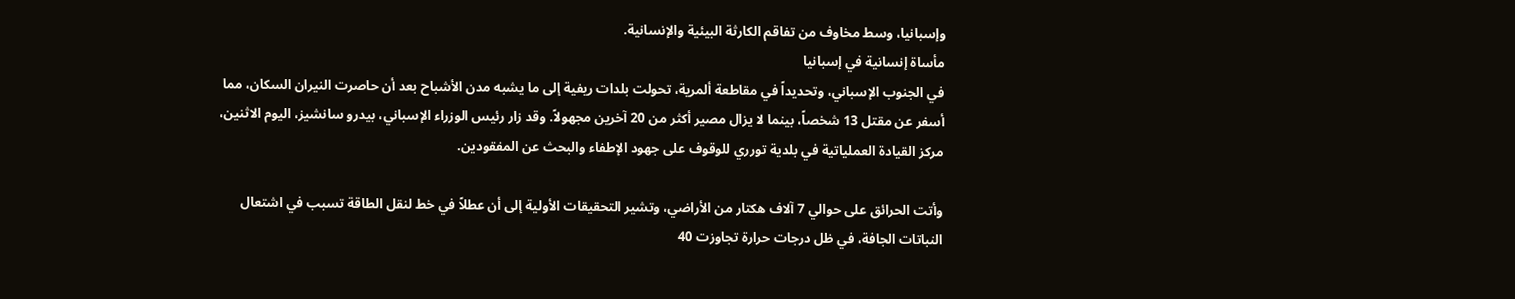وإسبانيا، وسط مخاوف من تفاقم الكارثة البيئية والإنسانية.
مأساة إنسانية في إسبانيا
في الجنوب الإسباني، وتحديداً في مقاطعة ألمرية، تحولت بلدات ريفية إلى ما يشبه مدن الأشباح بعد أن حاصرت النيران السكان، مما أسفر عن مقتل 13 شخصاً، بينما لا يزال مصير أكثر من 20 آخرين مجهولاً. وقد زار رئيس الوزراء الإسباني، بيدرو سانشيز، اليوم الاثنين، مركز القيادة العملياتية في بلدية تورري للوقوف على جهود الإطفاء والبحث عن المفقودين.

وأتت الحرائق على حوالي 7 آلاف هكتار من الأراضي، وتشير التحقيقات الأولية إلى أن عطلاً في خط لنقل الطاقة تسبب في اشتعال النباتات الجافة، في ظل درجات حرارة تجاوزت 40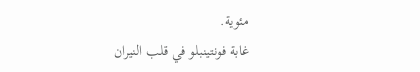مئوية.
غابة فونتينبلو في قلب النيران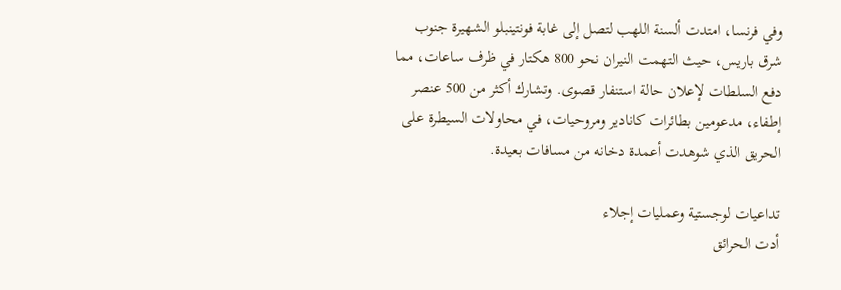وفي فرنسا، امتدت ألسنة اللهب لتصل إلى غابة فونتينبلو الشهيرة جنوب شرق باريس، حيث التهمت النيران نحو 800 هكتار في ظرف ساعات، مما دفع السلطات لإعلان حالة استنفار قصوى. وتشارك أكثر من 500 عنصر إطفاء، مدعومين بطائرات كانادير ومروحيات، في محاولات السيطرة على الحريق الذي شوهدت أعمدة دخانه من مسافات بعيدة.

تداعيات لوجستية وعمليات إجلاء
أدت الحرائق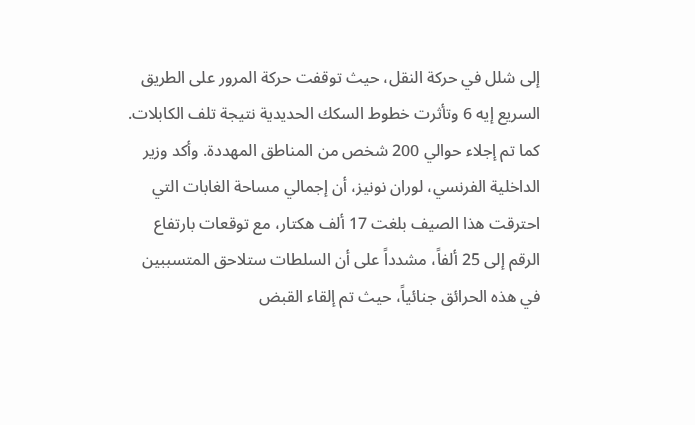إلى شلل في حركة النقل، حيث توقفت حركة المرور على الطريق السريع إيه 6 وتأثرت خطوط السكك الحديدية نتيجة تلف الكابلات. كما تم إجلاء حوالي 200 شخص من المناطق المهددة. وأكد وزير الداخلية الفرنسي، لوران نونيز، أن إجمالي مساحة الغابات التي احترقت هذا الصيف بلغت 17 ألف هكتار، مع توقعات بارتفاع الرقم إلى 25 ألفاً، مشدداً على أن السلطات ستلاحق المتسببين في هذه الحرائق جنائياً، حيث تم إلقاء القبض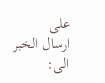على
ارسال الخبر الى: